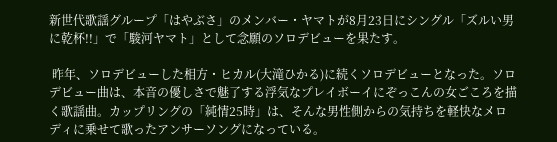新世代歌謡グループ「はやぶさ」のメンバー・ヤマトが8月23日にシングル「ズルい男に乾杯!!」で「駿河ヤマト」として念願のソロデビューを果たす。

 昨年、ソロデビューした相方・ヒカル(大滝ひかる)に続くソロデビューとなった。ソロデビュー曲は、本音の優しさで魅了する浮気なプレイボーイにぞっこんの女ごころを描く歌謡曲。カップリングの「純情25時」は、そんな男性側からの気持ちを軽快なメロディに乗せて歌ったアンサーソングになっている。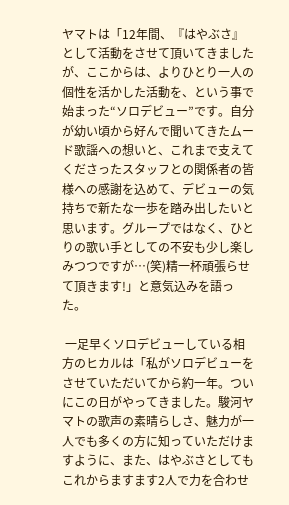ヤマトは「12年間、『はやぶさ』として活動をさせて頂いてきましたが、ここからは、よりひとり一人の個性を活かした活動を、という事で始まった“ソロデビュー”です。自分が幼い頃から好んで聞いてきたムード歌謡への想いと、これまで支えてくださったスタッフとの関係者の皆様への感謝を込めて、デビューの気持ちで新たな一歩を踏み出したいと思います。グループではなく、ひとりの歌い手としての不安も少し楽しみつつですが…(笑)精一杯頑張らせて頂きます!」と意気込みを語った。

 一足早くソロデビューしている相方のヒカルは「私がソロデビューをさせていただいてから約一年。ついにこの日がやってきました。駿河ヤマトの歌声の素晴らしさ、魅力が一人でも多くの方に知っていただけますように、また、はやぶさとしてもこれからますます2人で力を合わせ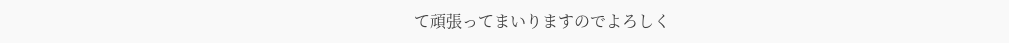て頑張ってまいりますのでよろしく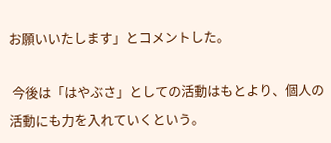お願いいたします」とコメントした。

 今後は「はやぶさ」としての活動はもとより、個人の活動にも力を入れていくという。